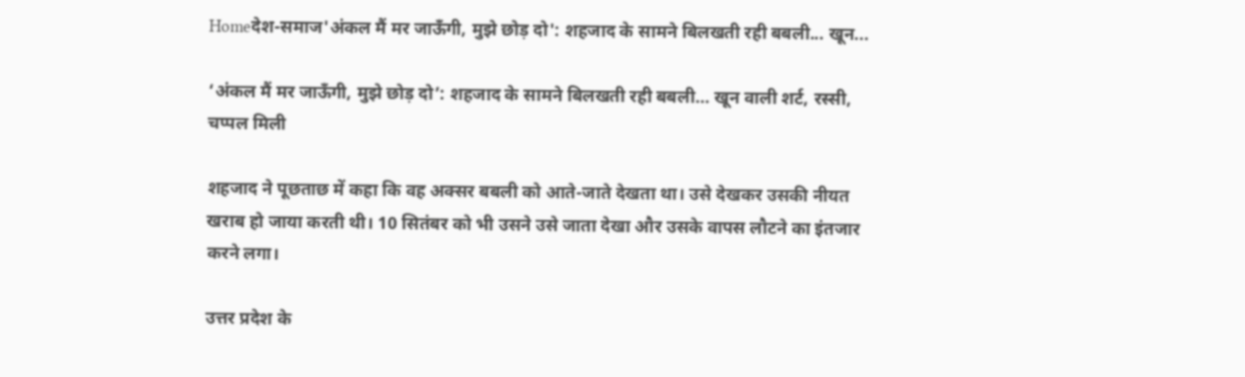Homeदेश-समाज'अंकल मैं मर जाऊँगी, मुझे छोड़ दो': शहजाद के सामने बिलखती रही बबली... खून...

‘अंकल मैं मर जाऊँगी, मुझे छोड़ दो’: शहजाद के सामने बिलखती रही बबली… खून वाली शर्ट, रस्सी, चप्पल मिली

शहजाद ने पूछताछ में कहा कि वह अक्सर बबली को आते-जाते देखता था। उसे देखकर उसकी नीयत खराब हो जाया करती थी। 10 सितंबर को भी उसने उसे जाता देखा और उसके वापस लौटने का इंतजार करने लगा।

उत्तर प्रदेश के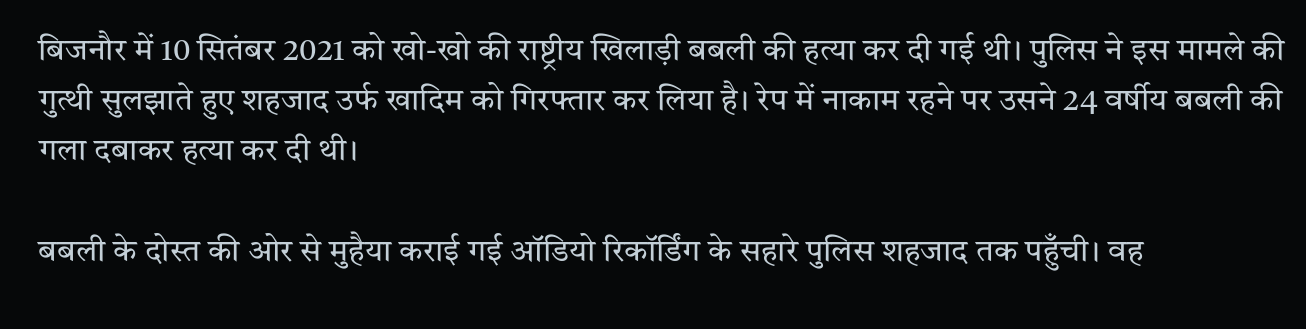बिजनौर में 10 सितंबर 2021 को खो-खो की राष्ट्रीय खिलाड़ी बबली की हत्या कर दी गई थी। पुलिस ने इस मामले की गुत्थी सुलझाते हुए शहजाद उर्फ खादिम को गिरफ्तार कर लिया है। रेप में नाकाम रहने पर उसने 24 वर्षीय बबली की गला दबाकर हत्या कर दी थी।

बबली के दोस्त की ओर से मुहैया कराई गई ऑडियो रिकॉर्डिंग के सहारे पुलिस शहजाद तक पहुँची। वह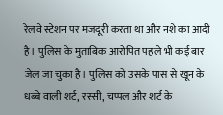रेलवे स्टेशन पर मजदूरी करता था और नशे का आदी है। पुलिस के मुताबिक आरोपित पहले भी कई बार जेल जा चुका है। पुलिस को उसके पास से खून के धब्बे वाली शर्ट, रस्सी, चप्पल और शर्ट के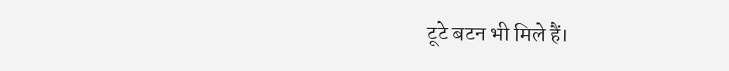टूटे बटन भी मिले हैं।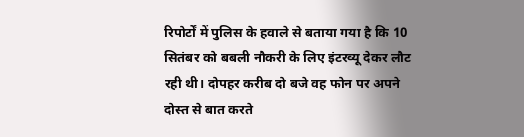रिपोर्टों में पुलिस के हवाले से बताया गया है कि 10 सितंबर को बबली नौकरी के लिए इंटरव्यू देकर लौट रही थी। दोपहर करीब दो बजे वह फोन पर अपने दोस्त से बात करते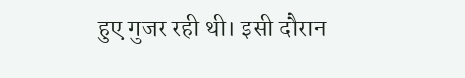हुए गुजर रही थी। इसी दौरान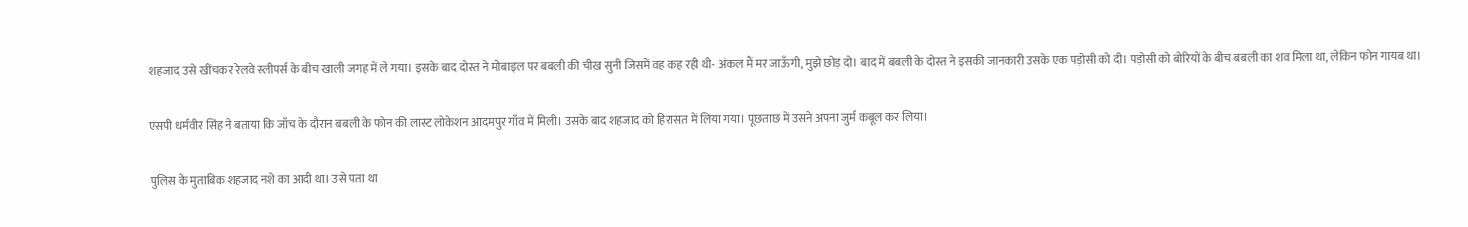शहजाद उसे खींचकर रेलवे स्लीपर्स के बीच खाली जगह में ले गया। इसके बाद दोस्त ने मोबाइल पर बबली की चीख सुनी जिसमें वह कह रही थी- अंकल मैं मर जाऊँगी, मुझे छोड़ दो। बाद में बबली के दोस्त ने इसकी जानकारी उसके एक पड़ोसी को दी। पड़ोसी को बोरियों के बीच बबली का शव मिला था, लेकिन फोन गायब था।

एसपी धर्मवीर सिंह ने बताया कि जाँच के दौरान बबली के फोन की लास्ट लोकेशन आदमपुर गाँव में मिली। उसके बाद शहजाद को हिरासत में लिया गया। पूछताछ में उसने अपना जुर्म कबूल कर लिया।

पुलिस के मुताबिक शहजाद नशे का आदी था। उसे पता था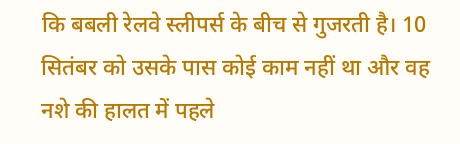कि बबली रेलवे स्लीपर्स के बीच से गुजरती है। 10 सितंबर को उसके पास कोई काम नहीं था और वह नशे की हालत में पहले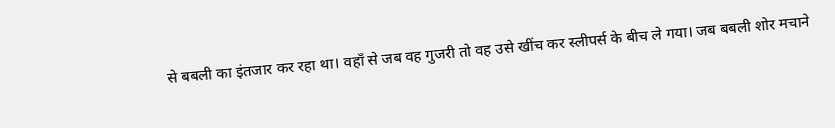से बबली का इंतजार कर रहा था। वहाँ से जब वह गुजरी तो वह उसे खींच कर स्लीपर्स के बीच ले गया। जब बबली शोर मचाने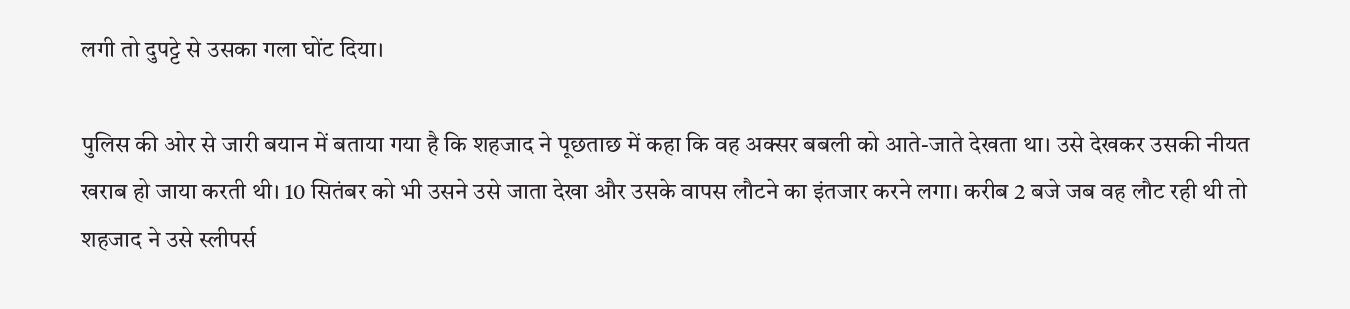लगी तो दुपट्टे से उसका गला घोंट दिया।

पुलिस की ओर से जारी बयान में बताया गया है कि शहजाद ने पूछताछ में कहा कि वह अक्सर बबली को आते-जाते देखता था। उसे देखकर उसकी नीयत खराब हो जाया करती थी। 10 सितंबर को भी उसने उसे जाता देखा और उसके वापस लौटने का इंतजार करने लगा। करीब 2 बजे जब वह लौट रही थी तो शहजाद ने उसे स्लीपर्स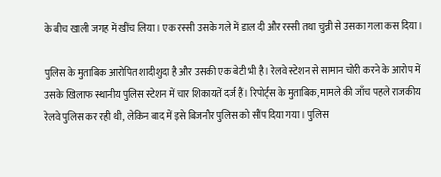के बीच खाली जगह में खींच लिया। एक रस्सी उसके गले में डाल दी और रस्सी तथा चुन्नी से उसका गला कस दिया।

पुलिस के मुताबिक आरोपित शादीशुदा है और उसकी एक बेटी भी है। रेलवे स्टेशन से सामान चोरी करने के आरोप में उसके खिलाफ स्थानीय पुलिस स्टेशन में चार शिकायतें दर्ज हैं। रिपोर्ट्स के मुताबिक, मामले की जाँच पहले राजकीय रेलवे पुलिस कर रही थी, लेकिन बाद में इसे बिजनौर पुलिस को सौंप दिया गया। पुलिस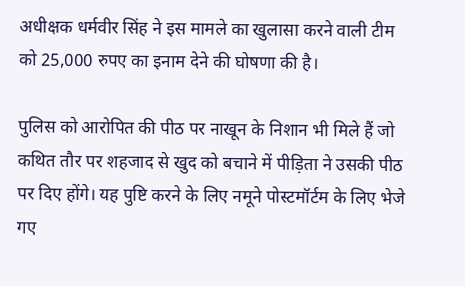अधीक्षक धर्मवीर सिंह ने इस मामले का खुलासा करने वाली टीम को 25,000 रुपए का इनाम देने की घोषणा की है।

पुलिस को आरोपित की पीठ पर नाखून के निशान भी मिले हैं जो कथित तौर पर शहजाद से खुद को बचाने में पीड़िता ने उसकी पीठ पर दिए होंगे। यह पुष्टि करने के लिए नमूने पोस्टमॉर्टम के लिए भेजे गए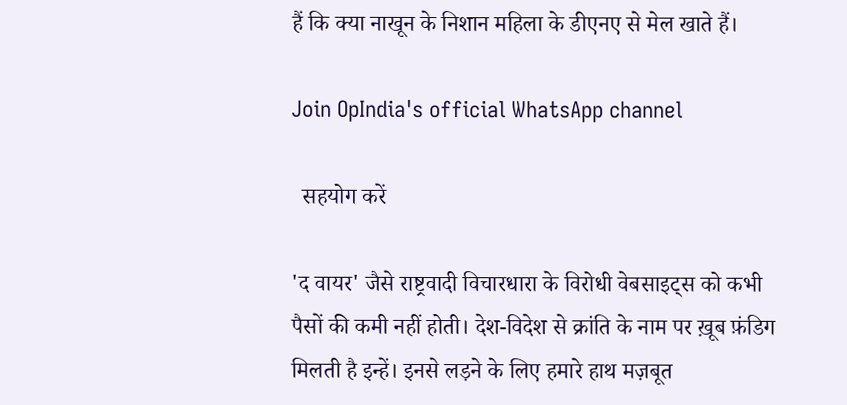हैं कि क्या नाखून के निशान महिला के डीएनए से मेल खाते हैं।

Join OpIndia's official WhatsApp channel

  सहयोग करें

'द वायर' जैसे राष्ट्रवादी विचारधारा के विरोधी वेबसाइट्स को कभी पैसों की कमी नहीं होती। देश-विदेश से क्रांति के नाम पर ख़ूब फ़ंडिग मिलती है इन्हें। इनसे लड़ने के लिए हमारे हाथ मज़बूत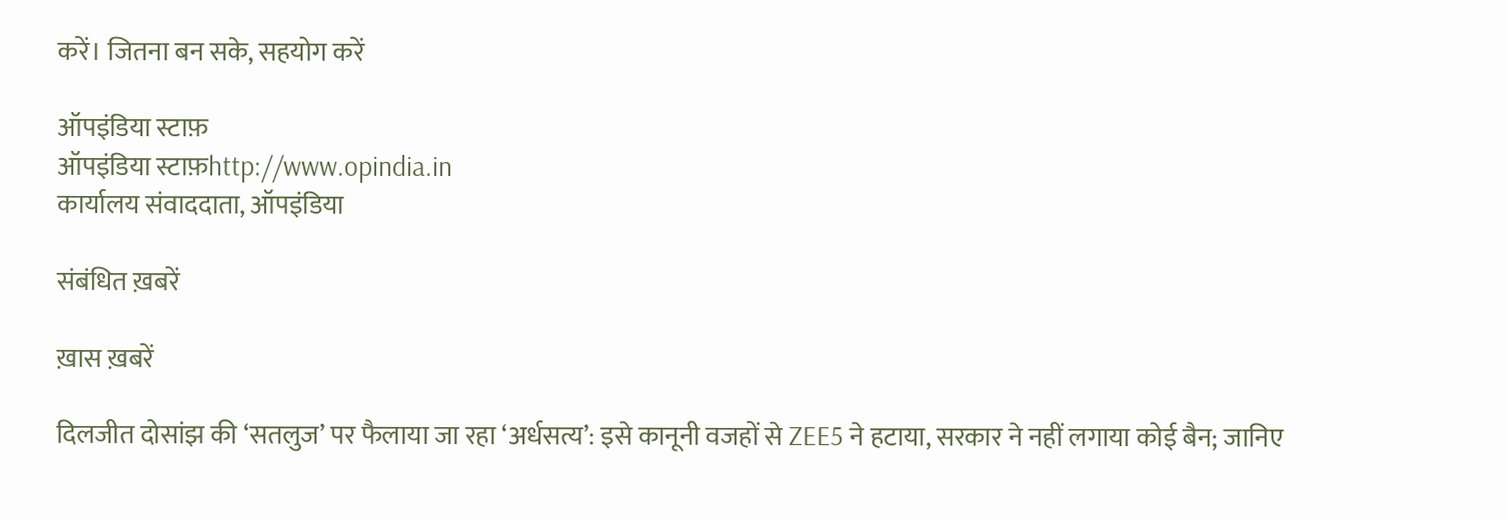करें। जितना बन सके, सहयोग करें

ऑपइंडिया स्टाफ़
ऑपइंडिया स्टाफ़http://www.opindia.in
कार्यालय संवाददाता, ऑपइंडिया

संबंधित ख़बरें

ख़ास ख़बरें

दिलजीत दोसांझ की ‘सतलुज’ पर फैलाया जा रहा ‘अर्धसत्य’: इसे कानूनी वजहों से ZEE5 ने हटाया, सरकार ने नहीं लगाया कोई बैन; जानिए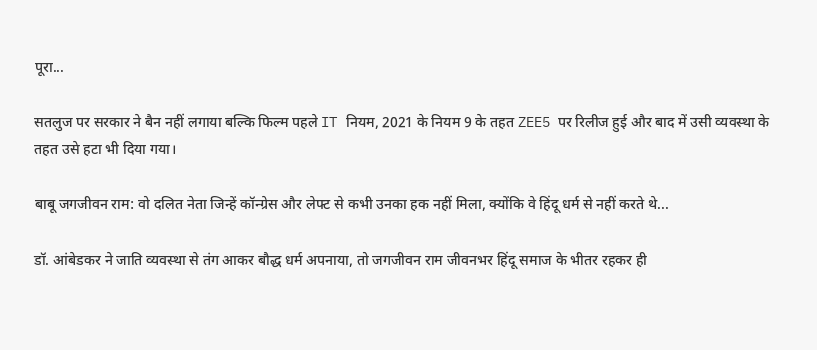पूरा...

सतलुज पर सरकार ने बैन नहीं लगाया बल्कि फिल्म पहले IT नियम, 2021 के नियम 9 के तहत ZEE5 पर रिलीज हुई और बाद में उसी व्यवस्था के तहत उसे हटा भी दिया गया।

बाबू जगजीवन राम: वो दलित नेता जिन्हें कॉन्ग्रेस और लेफ्ट से कभी उनका हक नहीं मिला, क्योंकि वे हिंदू धर्म से नहीं करते थे...

डॉ. आंबेडकर ने जाति व्यवस्था से तंग आकर बौद्ध धर्म अपनाया, तो जगजीवन राम जीवनभर हिंदू समाज के भीतर रहकर ही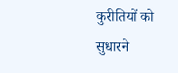कुरीतियों को सुधारने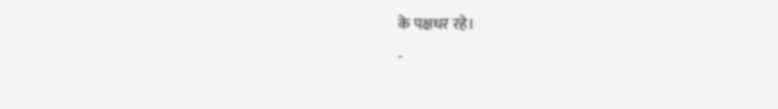के पक्षधर रहे।
-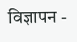विज्ञापन -